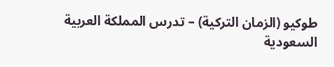طوكيو (الزمان التركية) – تدرس المملكة العربية السعودية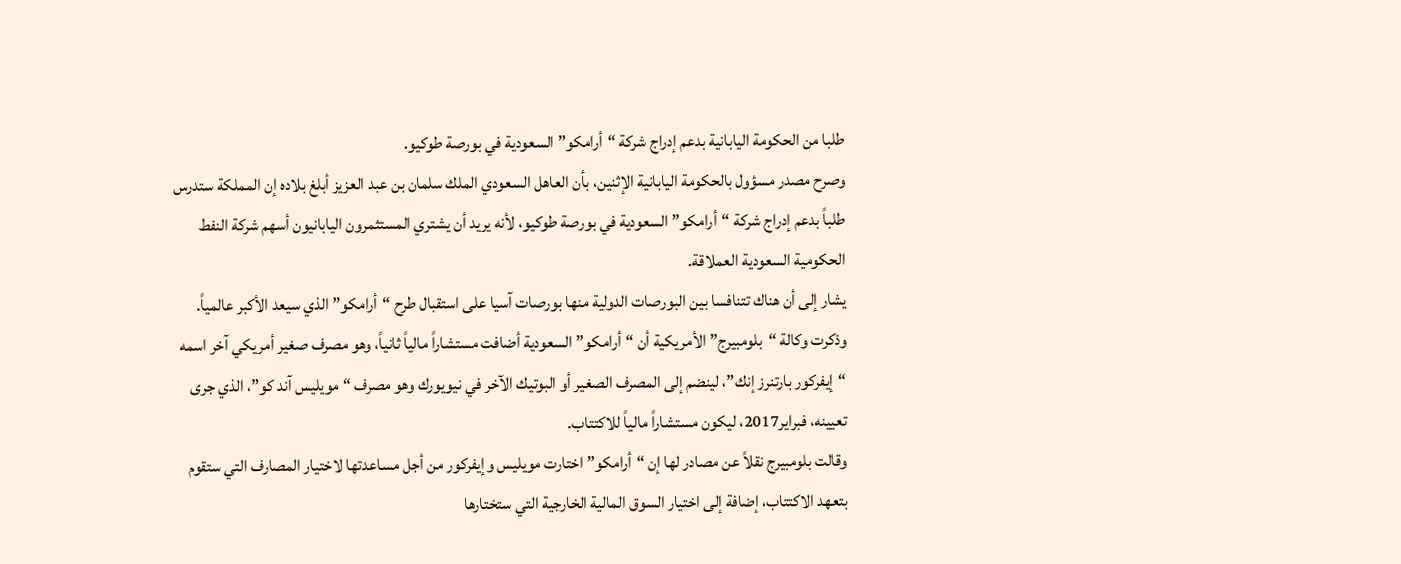طلبا من الحكومة اليابانية بدعم إدراج شركة “أرامكو” السعودية في بورصة طوكيو.
وصرح مصدر مسؤول بالحكومة اليابانية الإثنين، بأن العاهل السعودي الملك سلمان بن عبد العزيز أبلغ بلاده إن المملكة ستدرس طلباً بدعم إدراج شركة “أرامكو” السعودية في بورصة طوكيو، لأنه يريد أن يشتري المستثمرون اليابانيون أسهم شركة النفط الحكومية السعودية العملاقة.
يشار إلى أن هناك تتنافسا بين البورصات الدولية منها بورصات آسيا على استقبال طرح “أرامكو” الذي سيعد الأكبر عالمياً.
وذكرت وكالة “بلومبيرج” الأمريكية أن “أرامكو” السعودية أضافت مستشاراً مالياً ثانياً، وهو مصرف صغير أمريكي آخر اسمه “إيفركور بارتنرز إنك”، لينضم إلى المصرف الصغير أو البوتيك الآخر في نيويورك وهو مصرف “مويليس آند كو”، الذي جرى تعيينه، فبراير2017، ليكون مستشاراً مالياً للاكتتاب.
وقالت بلومبيرج نقلاً عن مصادر لها إن “أرامكو” اختارت مويليس وإيفركور من أجل مساعدتها لاختيار المصارف التي ستقوم بتعهد الاكتتاب، إضافة إلى اختيار السوق المالية الخارجية التي ستختارها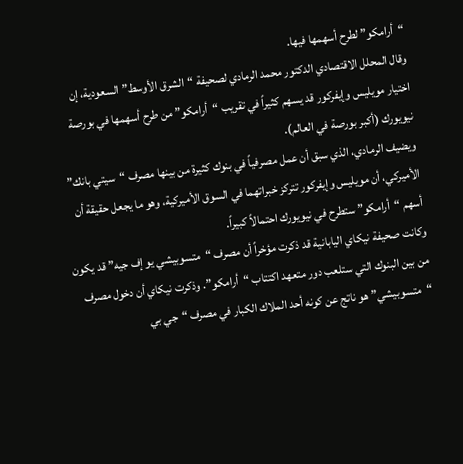“أرامكو” لطرح أسهمها فيها.
وقال المحلل الاقتصادي الدكتور محمد الرمادي لصحيفة “الشرق الأوسط” السعودية، إن اختيار مويليس وإيفركور قد يسهم كثيراً في تقريب “أرامكو” من طرح أسهمها في بورصة نيويورك (أكبر بورصة في العالم).
ويضيف الرمادي، الذي سبق أن عمل مصرفياً في بنوك كثيرة من بينها مصرف “سيتي بانك” الأميركي، أن مويليس وإيفركور تتركز خبراتهما في السوق الأميركية، وهو ما يجعل حقيقة أن أسهم “أرامكو” ستطرح في نيويورك احتمالاً كبيراً.
وكانت صحيفة نيكاي اليابانية قد ذكرت مؤخراً أن مصرف “متسوبيشي يو إف جيه” قد يكون من بين البنوك التي ستلعب دور متعهد اكتتاب “أرامكو”. وذكرت نيكاي أن دخول مصرف “متسوبيشي” هو ناتج عن كونه أحد الملاك الكبار في مصرف “جي بي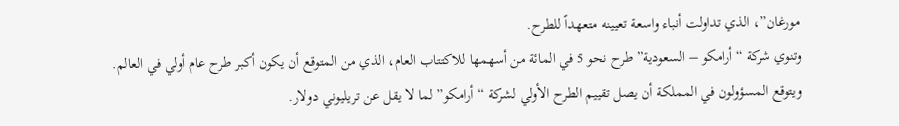مورغان”، الذي تداولت أنباء واسعة تعيينه متعهداً للطرح.
وتنوي شركة “أرامكو – السعودية” طرح نحو 5 في المائة من أسهمها للاكتتاب العام، الذي من المتوقع أن يكون أكبر طرح عام أولي في العالم.
ويتوقع المسؤولون في المملكة أن يصل تقييم الطرح الأولي لشركة “أرامكو” لما لا يقل عن تريليوني دولار.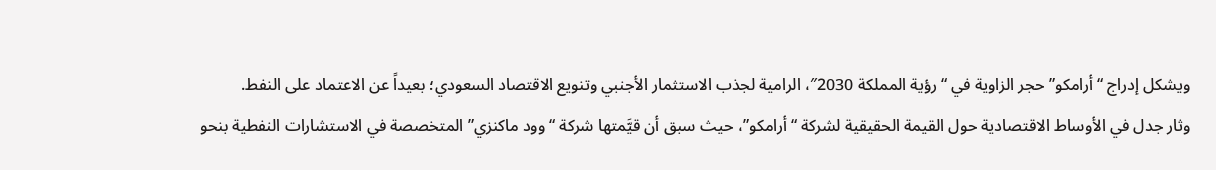ويشكل إدراج “أرامكو” حجر الزاوية في “رؤية المملكة 2030″، الرامية لجذب الاستثمار الأجنبي وتنويع الاقتصاد السعودي؛ بعيداً عن الاعتماد على النفط.
وثار جدل في الأوساط الاقتصادية حول القيمة الحقيقية لشركة “أرامكو”، حيث سبق أن قيَّمتها شركة “وود ماكنزي” المتخصصة في الاستشارات النفطية بنحو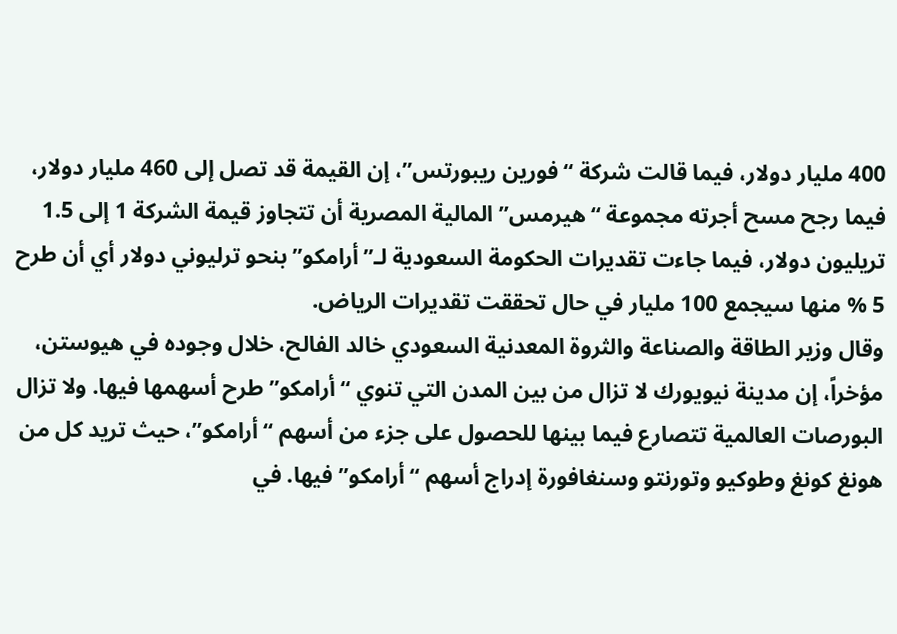400 مليار دولار، فيما قالت شركة “فورين ريبورتس”، إن القيمة قد تصل إلى 460 مليار دولار، فيما رجح مسح أجرته مجموعة “هيرمس” المالية المصرية أن تتجاوز قيمة الشركة 1 إلى 1.5 تريليون دولار، فيما جاءت تقديرات الحكومة السعودية لـ”أرامكو” بنحو ترليوني دولار أي أن طرح 5 % منها سيجمع 100 مليار في حال تحققت تقديرات الرياض.
وقال وزير الطاقة والصناعة والثروة المعدنية السعودي خالد الفالح، خلال وجوده في هيوستن، مؤخراً، إن مدينة نيويورك لا تزال من بين المدن التي تنوي “أرامكو” طرح أسهمها فيها. ولا تزال البورصات العالمية تتصارع فيما بينها للحصول على جزء من أسهم “أرامكو”، حيث تريد كل من هونغ كونغ وطوكيو وتورنتو وسنغافورة إدراج أسهم “أرامكو” فيها. في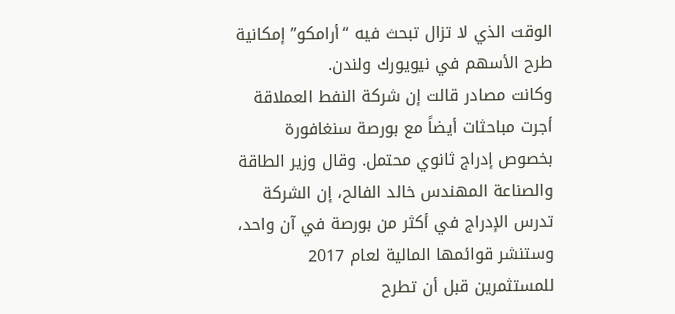الوقت الذي لا تزال تبحث فيه “أرامكو” إمكانية طرح الأسهم في نيويورك ولندن.
وكانت مصادر قالت إن شركة النفط العملاقة أجرت مباحثات أيضاً مع بورصة سنغافورة بخصوص إدراج ثانوي محتمل. وقال وزير الطاقة والصناعة المهندس خالد الفالح، إن الشركة تدرس الإدراج في أكثر من بورصة في آن واحد، وستنشر قوائمها المالية لعام 2017 للمستثمرين قبل أن تطرح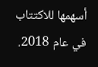أسهمها للاكتتاب في عام 2018.